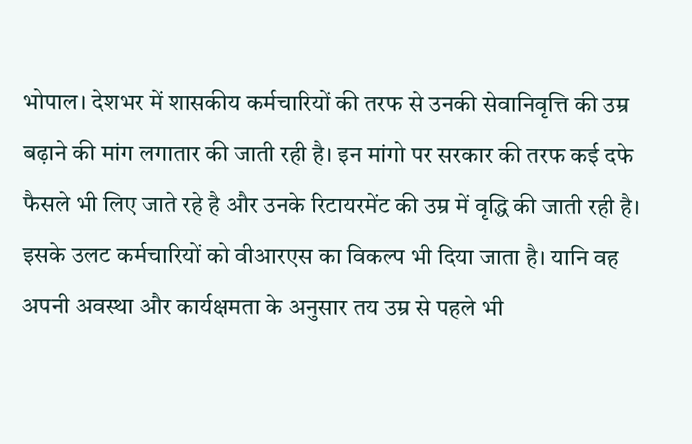भोपाल। देशभर में शासकीय कर्मचारियों की तरफ से उनकी सेवानिवृत्ति की उम्र बढ़ाने की मांग लगातार की जाती रही है। इन मांगो पर सरकार की तरफ कई दफे फैसले भी लिए जाते रहे है और उनके रिटायरमेंट की उम्र में वृद्धि की जाती रही है। इसके उलट कर्मचारियों को वीआरएस का विकल्प भी दिया जाता है। यानि वह अपनी अवस्था और कार्यक्षमता के अनुसार तय उम्र से पहले भी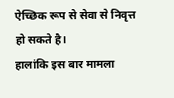ऐच्छिक रूप से सेवा से निवृत्त हो सकते है।
हालांकि इस बार मामला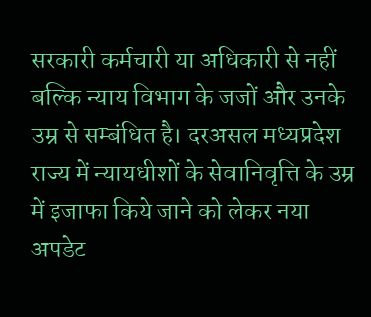सरकारी कर्मचारी या अधिकारी से नहीं बल्कि न्याय विभाग के जजों और उनके उम्र से सम्बंधित है। दरअसल मध्यप्रदेश राज्य में न्यायधीशों के सेवानिवृत्ति के उम्र में इजाफा किये जाने को लेकर नया अपडेट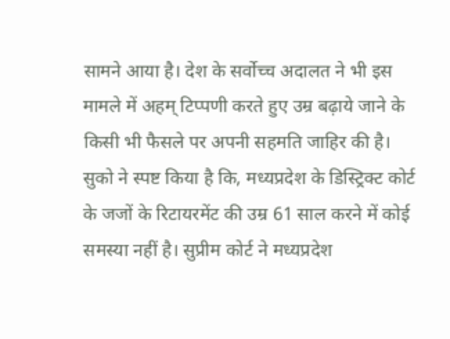सामने आया है। देश के सर्वोच्च अदालत ने भी इस मामले में अहम् टिप्पणी करते हुए उम्र बढ़ाये जाने के किसी भी फैसले पर अपनी सहमति जाहिर की है। सुको ने स्पष्ट किया है कि, मध्यप्रदेश के डिस्ट्रिक्ट कोर्ट के जजों के रिटायरमेंट की उम्र 61 साल करने में कोई समस्या नहीं है। सुप्रीम कोर्ट ने मध्यप्रदेश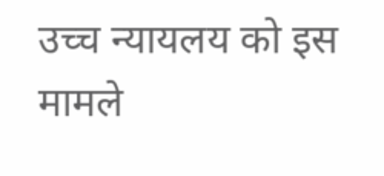उच्च न्यायलय को इस मामले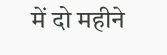में दो महीने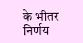के भीतर निर्णय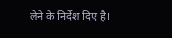लेने के निर्देश दिए है।